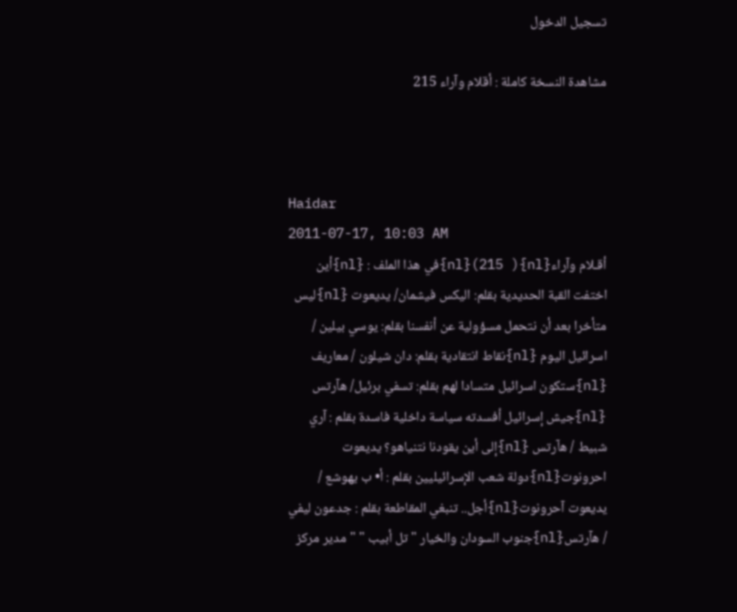تسجيل الدخول

مشاهدة النسخة كاملة : أقلام وآراء 215



Haidar
2011-07-17, 10:03 AM
أقـلام وآراء{nl}( 215){nl}في هذا الملف : {nl}أين اختفت القبة الحديدية بقلم: اليكس فيشمان/ يديعوت {nl}ليس متأخرا بعد أن نتحمل مسؤولية عن أنفسنا بقلم: يوسي بيلين / اسرائيل اليوم {nl}نقاط انتقادية بقلم: دان شيلون / معاريف {nl}ستكون اسرائيل متسادا لهم بقلم: تسفي برئيل/ هآرتس {nl}جيش إسرائيل أفسدته سياسة داخلية فاسدة بقلم : آري شبيط / هآرتس {nl}إلى أين يقودنا نتنياهو؟ يديعوت احرونوت{nl}دولة شعب الإسرائيليين بقلم : أ• ب يهوشع / يديعوت آحرونوت{nl}أجل.. تنبغي المقاطعة بقلم : جدعون ليفي / هآرتس{nl}جنوب السودان والخيار " تل أبيب " "مدير مركز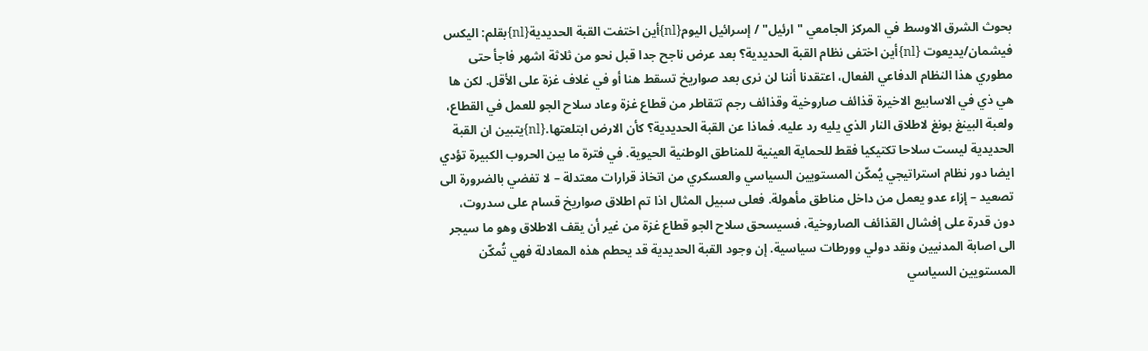بحوث الشرق الاوسط في المركز الجامعي "ارئيل" / إسرائيل اليوم{nl}أين اختفت القبة الحديدية{nl}بقلم: اليكس فيشمان/يديعوت {nl}أين اختفى نظام القبة الحديدية؟ بعد عرض ناجح جدا قبل نحو من ثلاثة اشهر فاجأ حتى مطوري هذا النظام الدفاعي الفعال، اعتقدنا أننا لن نرى بعد صواريخ تسقط هنا أو في غلاف غزة على الأقل. لكن ها هي ذي في الاسابيع الاخيرة قذائف صاروخية وقذائف رجم تتقاطر من قطاع غزة وعاد سلاح الجو للعمل في القطاع، ولعبة البينغ بونغ لاطلاق النار الذي يليه رد عليه. فماذا عن القبة الحديدية؟ كأن الارض ابتلعتها.{nl}يتبين ان القبة الحديدية ليست سلاحا تكتيكيا فقط للحماية العينية للمناطق الوطنية الحيوية. في فترة ما بين الحروب الكبيرة تؤدي ايضا دور نظام استراتيجي يُمكّن المستويين السياسي والعسكري من اتخاذ قرارات معتدلة – لا تفضي بالضرورة الى تصعيد – إزاء عدو يعمل من داخل مناطق مأهولة. فعلى سبيل المثال اذا تم اطلاق صواريخ قسام على سدروت، دون قدرة على إفشال القذائف الصاروخية، فسيسحق سلاح الجو قطاع غزة من غير أن يقف الاطلاق وهو ما سيجر الى اصابة المدنيين ونقد دولي وورطات سياسية. إن وجود القبة الحديدية قد يحطم هذه المعادلة فهي تُمكّن المستويين السياسي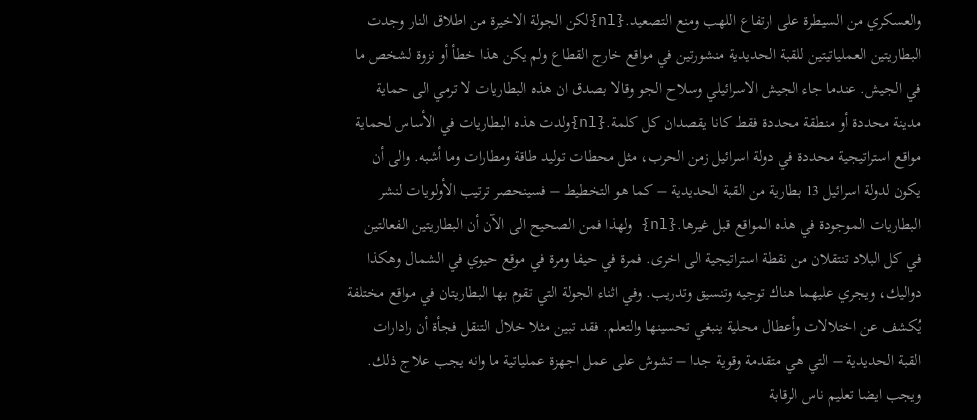والعسكري من السيطرة على ارتفاع اللهب ومنع التصعيد.{nl}لكن الجولة الاخيرة من اطلاق النار وجدت البطاريتين العملياتيتين للقبة الحديدية منشورتين في مواقع خارج القطاع ولم يكن هذا خطأ أو نزوة لشخص ما في الجيش. عندما جاء الجيش الاسرائيلي وسلاح الجو وقالا بصدق ان هذه البطاريات لا ترمي الى حماية مدينة محددة أو منطقة محددة فقط كانا يقصدان كل كلمة.{nl}ولدت هذه البطاريات في الأساس لحماية مواقع استراتيجية محددة في دولة اسرائيل زمن الحرب، مثل محطات توليد طاقة ومطارات وما أشبه. والى أن يكون لدولة اسرائيل 13 بطارية من القبة الحديدية – كما هو التخطيط – فسينحصر ترتيب الأولويات لنشر البطاريات الموجودة في هذه المواقع قبل غيرها.{nl} ولهذا فمن الصحيح الى الآن أن البطاريتين الفعالتين في كل البلاد تنتقلان من نقطة استراتيجية الى اخرى. فمرة في حيفا ومرة في موقع حيوي في الشمال وهكذا دواليك، ويجري عليهما هناك توجيه وتنسيق وتدريب. وفي اثناء الجولة التي تقوم بها البطاريتان في مواقع مختلفة يُكشف عن اختلالات وأعطال محلية ينبغي تحسينها والتعلم. فقد تبين مثلا خلال التنقل فجأة أن رادارات القبة الحديدية – التي هي متقدمة وقوية جدا – تشوش على عمل اجهزة عملياتية ما وانه يجب علاج ذلك. ويجب ايضا تعليم ناس الرقابة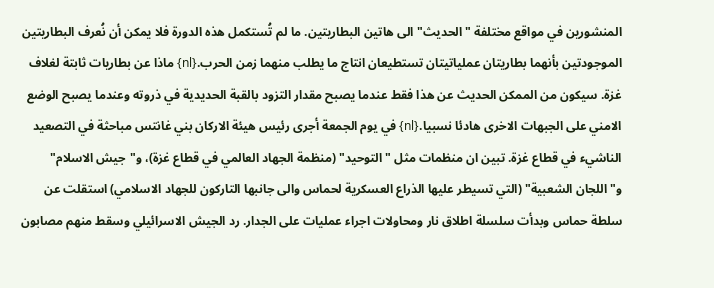المنشورين في مواقع مختلفة "الحديث" الى هاتين البطاريتين. ما لم تُستكمل هذه الدورة فلا يمكن أن نُعرف البطاريتين الموجودتين بأنهما بطاريتان عملياتيتان تستطيعان انتاج ما يطلب منهما زمن الحرب.{nl} ماذا عن بطاريات ثابتة لغلاف غزة. سيكون من الممكن الحديث عن هذا فقط عندما يصبح مقدار التزود بالقبة الحديدية في ذروته وعندما يصبح الوضع الامني على الجبهات الاخرى هادئا نسبيا.{nl} في يوم الجمعة أجرى رئيس هيئة الاركان بني غانتس مباحثة في التصعيد الناشيء في قطاع غزة. تبين ان منظمات مثل "التوحيد" (منظمة الجهاد العالمي في قطاع غزة)، و"جيش الاسلام" و"اللجان الشعبية" (التي تسيطر عليها الذراع العسكرية لحماس والى جانبها التاركون للجهاد الاسلامي) استقلت عن سلطة حماس وبدأت سلسلة اطلاق نار ومحاولات اجراء عمليات على الجدار. رد الجيش الاسرائيلي وسقط منهم مصابون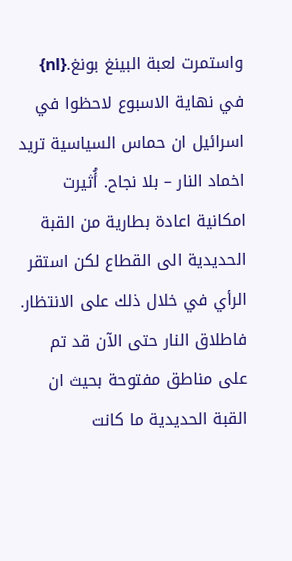واستمرت لعبة البينغ بونغ.{nl} في نهاية الاسبوع لاحظوا في اسرائيل ان حماس السياسية تريد اخماد النار – بلا نجاح. أُثيرت امكانية اعادة بطارية من القبة الحديدية الى القطاع لكن استقر الرأي في خلال ذلك على الانتظار. فاطلاق النار حتى الآن قد تم على مناطق مفتوحة بحيث ان القبة الحديدية ما كانت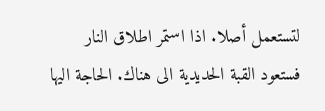لتستعمل أصلا. اذا استمر اطلاق النار فستعود القبة الحديدية الى هناك. الحاجة اليها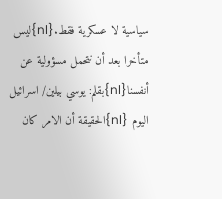سياسية لا عسكرية فقط.{nl}ليس متأخرا بعد أن نتحمل مسؤولية عن أنفسنا{nl}بقلم: يوسي بيلين/ اسرائيل اليوم {nl}الحقيقة أن الامر كان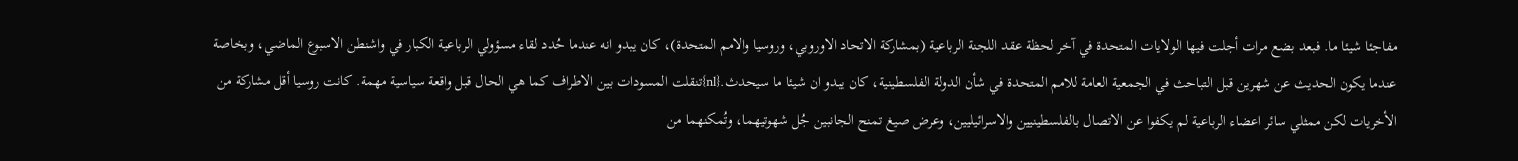مفاجئا شيئا ما. فبعد بضع مرات أجلت فيها الولايات المتحدة في آخر لحظة عقد اللجنة الرباعية (بمشاركة الاتحاد الاوروبي، وروسيا والامم المتحدة)، كان يبدو انه عندما حُدد لقاء مسؤولي الرباعية الكبار في واشنطن الاسبوع الماضي، وبخاصة عندما يكون الحديث عن شهرين قبل التباحث في الجمعية العامة للامم المتحدة في شأن الدولة الفلسطينية، كان يبدو ان شيئا ما سيحدث.{nl}تنقلت المسودات بين الاطراف كما هي الحال قبل واقعة سياسية مهمة. كانت روسيا أقل مشاركة من الأخريات لكن ممثلي سائر اعضاء الرباعية لم يكفوا عن الاتصال بالفلسطينيين والاسرائيليين، وعرض صيغ تمنح الجانبين جُل شهوتيهما، وتُمكنهما من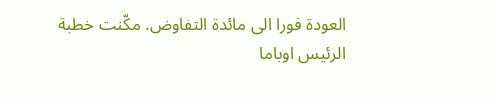العودة فورا الى مائدة التفاوض. مكّنت خطبة الرئيس اوباما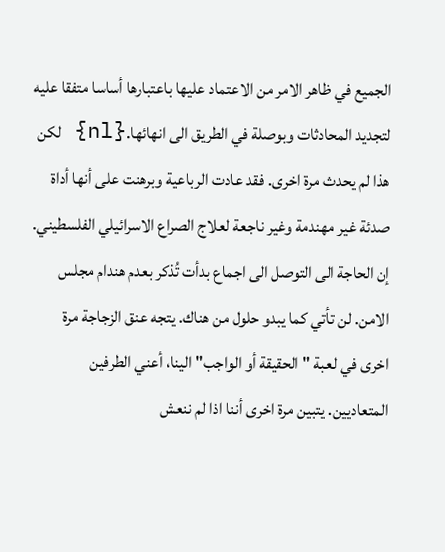الجميع في ظاهر الامر من الاعتماد عليها باعتبارها أساسا متفقا عليه لتجديد المحادثات وبوصلة في الطريق الى انهائها.{nl} لكن هذا لم يحدث مرة اخرى. فقد عادت الرباعية وبرهنت على أنها أداة صدئة غير مهندمة وغير ناجعة لعلاج الصراع الاسرائيلي الفلسطيني. إن الحاجة الى التوصل الى اجماع بدأت تُذكر بعدم هندام مجلس الامن. لن تأتي كما يبدو حلول من هناك. يتجه عنق الزجاجة مرة اخرى في لعبة "الحقيقة أو الواجب" الينا، أعني الطرفين المتعاديين. يتبين مرة اخرى أننا اذا لم ننعش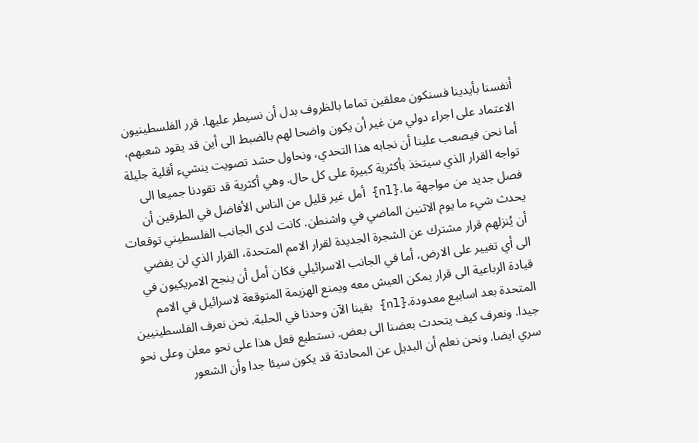أنفسنا بأيدينا فسنكون معلقين تماما بالظروف بدل أن نسيطر عليها. قرر الفلسطينيون الاعتماد على اجراء دولي من غير أن يكون واضحا لهم بالضبط الى أين قد يقود شعبهم، أما نحن فيصعب علينا أن نجابه هذا التحدي، ونحاول حشد تصويت ينشيء أقلية جليلة تواجه القرار الذي سيتخذ بأكثرية كبيرة على كل حال. وهي أكثرية قد تقودنا جميعا الى فصل جديد من مواجهة ما.{nl} أمل غير قليل من الناس الأفاضل في الطرفين أن يحدث شيء ما يوم الاثنين الماضي في واشنطن. كانت لدى الجانب الفلسطيني توقعات أن يُنزلهم قرار مشترك عن الشجرة الجديدة لقرار الامم المتحدة، القرار الذي لن يفضي الى أي تغيير على الارض، أما في الجانب الاسرائيلي فكان أمل أن ينجح الامريكيون في قيادة الرباعية الى قرار يمكن العيش معه ويمنع الهزيمة المتوقعة لاسرائيل في الامم المتحدة بعد اسابيع معدودة.{nl} بقينا الآن وحدنا في الحلبة. نحن نعرف الفلسطينيين جيدا. ونعرف كيف يتحدث بعضنا الى بعض. نستطيع فعل هذا على نحو معلن وعلى نحو سري ايضا. ونحن نعلم أن البديل عن المحادثة قد يكون سيئا جدا وأن الشعور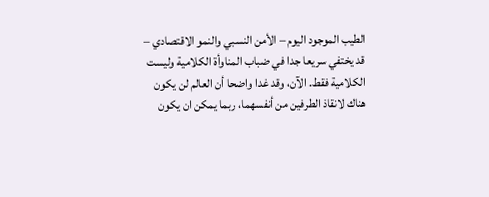الطيب الموجود اليوم – الأمن النسبي والنمو الاقتصادي – قد يختفي سريعا جدا في ضباب المناوأة الكلامية وليست الكلامية فقط. الآن، وقد غدا واضحا أن العالم لن يكون هناك لانقاذ الطرفين من أنفسهما، ربما يمكن ان يكون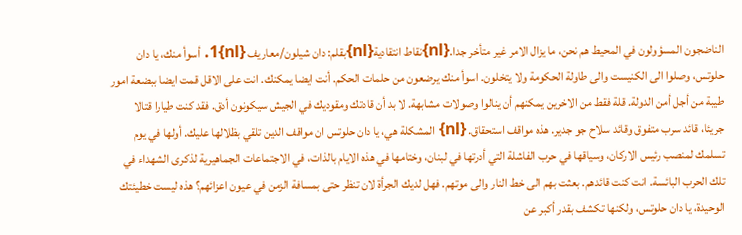الناضجون المسؤولون في المحيط هم نحن، ما يزال الامر غير متأخر جدا.{nl}نقاط انتقادية{nl}بقلم: دان شيلون/معاريف {nl}1. أسوأ منك، يا دان حلوتس، وصلوا الى الكنيست والى طاولة الحكومة ولا يتخلون. اسوأ منك يرضعون من حلمات الحكم. أنت ايضا يمكنك. انت على الاقل قمت ايضا ببضعة امور طيبة من أجل أمن الدولة. قلة فقط من الاخرين يمكنهم أن ينالوا وصولات مشابهة. لا بد أن قادتك ومقوديك في الجيش سيكونون أدق. فقد كنت طيارا قتالا جريئا، قائد سرب متفوق وقائد سلاح جو جدير. هذه مواقف استحقاق. {nl} المشكلة هي، يا دان حلوتس ان مواقف الدين تلقي بظلالها عليك. أولها في يوم تسلمك لمنصب رئيس الاركان، وسياقها في حرب الفاشلة التي أدرتها في لبنان، وختامها في هذه الايام بالذات، في الاجتماعات الجماهيرية لذكرى الشهداء في تلك الحرب البائسة. انت كنت قائدهم. بعثت بهم الى خط النار والى موتهم. فهل لديك الجرأة لان تنظر حتى بمسافة الزمن في عيون اعزائهم؟ هذه ليست خطيئتك الوحيدة، يا دان حلوتس، ولكنها تكشف بقدر أكبر عن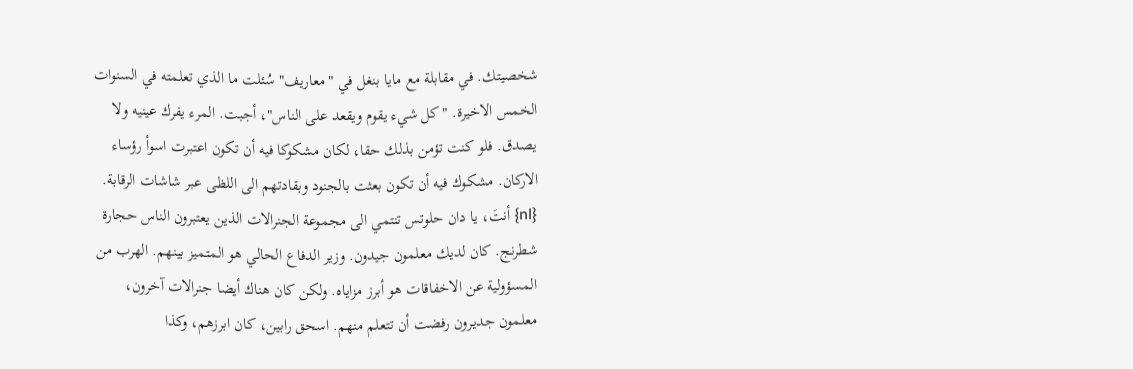شخصيتك. في مقابلة مع مايا بنغل في "معاريف" سُئلت ما الذي تعلمته في السنوات الخمس الاخيرة. "كل شيء يقوم ويقعد على الناس"، أجبت. المرء يفرك عينيه ولا يصدق. فلو كنت تؤمن بذلك حقا، لكان مشكوكا فيه أن تكون اعتبرت اسوأ رؤساء الاركان. مشكوك فيه أن تكون بعثت بالجنود وبقادتهم الى اللظى عبر شاشات الرقابة. {nl} أنتَ، يا دان حلوتس تنتمي الى مجموعة الجنرالات الذين يعتبرون الناس حجارة شطرنج. كان لديك معلمون جيدون. وزير الدفاع الحالي هو المتميز بينهم. الهرب من المسؤولية عن الاخفاقات هو أبرز مزاياه. ولكن كان هناك أيضا جنرالات آخرون، معلمون جديرون رفضت أن تتعلم منهم. اسحق رابين، كان ابرزهم، وكذا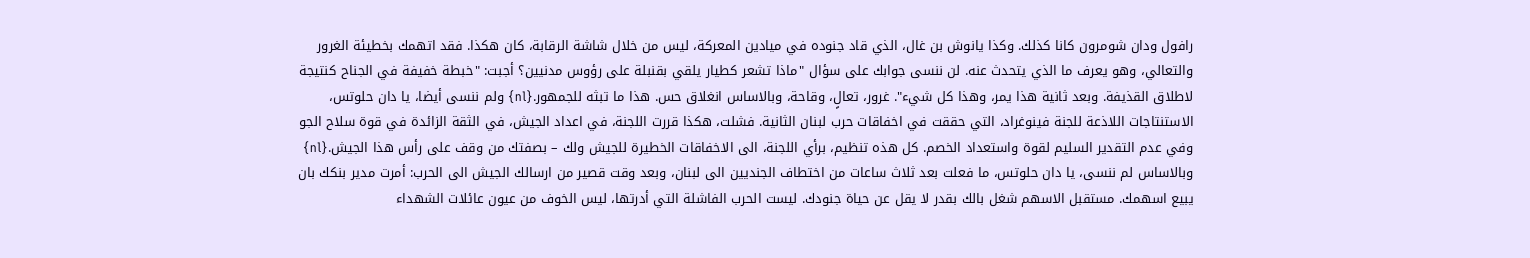رافول ودان شومرون كانا كذلك. وكذا يانوش بن غال، الذي قاد جنوده في ميادين المعركة، ليس من خلال شاشة الرقابة، كان هكذا. فقد اتهمك بخطيئة الغرور والتعالي، وهو يعرف ما الذي يتحدث عنه. لن ننسى جوابك على سؤال "ماذا تشعر كطيار يلقي بقنبلة على رؤوس مدنيين؟ أجبت: "خبطة خفيفة في الجناح كنتيجة لاطلاق القذيفة. وبعد ثانية هذا يمر، وهذا كل شيء". غرور، تعالٍ، وقاحة، وبالاساس انغلاق حس. هذا ما تبثه للجمهور.{nl} ولم ننسى أيضا، يا دان حلوتس، الاستنتاجات اللاذعة للجنة فينوغراد، التي حققت في اخفاقات حرب لبنان الثانية. فشلت، هكذا قررت اللجنة، في اعداد الجيش، في الثقة الزائدة في قوة سلاح الجو وفي عدم التقدير السليم لقوة واستعداد الخصم. كل هذه تنظيم، برأي اللجنة، الى الاخفاقات الخطيرة للجيش ولك – بصفتك من وقف على رأس هذا الجيش.{nl} وبالاساس لم ننسى، يا دان حلوتس، ما فعلت بعد ثلاث ساعات من اختطاف الجنديين الى لبنان، وبعد وقت قصير من ارسالك الجيش الى الحرب: أمرت مدير بنكك بان يبيع اسهمك. مستقبل الاسهم شغل بالك بقدر لا يقل عن حياة جنودك. ليست الحرب الفاشلة التي أدرتها، ليس الخوف من عيون عائلات الشهداء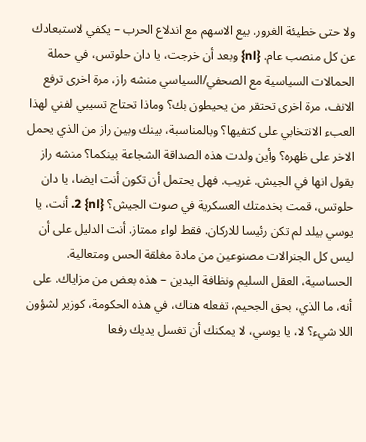ولا حتى خطيئة الغرور. بيع الاسهم مع اندلاع الحرب – يكفي لاستبعادك عن كل منصب عام. {nl} وبعد أن خرجت، يا دان حلوتس، في حملة الحمالات السياسية مع الصحفي/السياسي منشه راز، مرة اخرى ترفع الانف، مرة اخرى تحتقر من يحيطون بك؟ وماذا تحتاج تسيبي لفني لهذا العبء الانتخابي على كتفيها؟ وبالمناسبة، بينك وبين راز من الذي يحمل الاخر على ظهره؟ وأين ولدت هذه الصداقة الشجاعة بينكما؟ منشه راز يقول انها في الجيش. غريب. فهل يحتمل أن تكون أنت ايضا، يا دان حلوتس، قمت بخدمتك العسكرية في صوت الجيش؟ {nl} 2. أنت، يا يوسي بيلد لم تكن رئيسا للاركان. فقط لواء ممتاز. أنت الدليل على أن ليس كل الجنرالات مصنوعين من مادة مغلقة الحس ومتعالية. الحساسية، العقل السليم ونظافة اليدين – هذه بعض من مزاياك. على أنه، ما الذي، بحق الجحيم، تفعله هناك، في هذه الحكومة، كوزير لشؤون اللا شيء؟ لا، يا يوسي، لا يمكنك أن تغسل يديك رفعا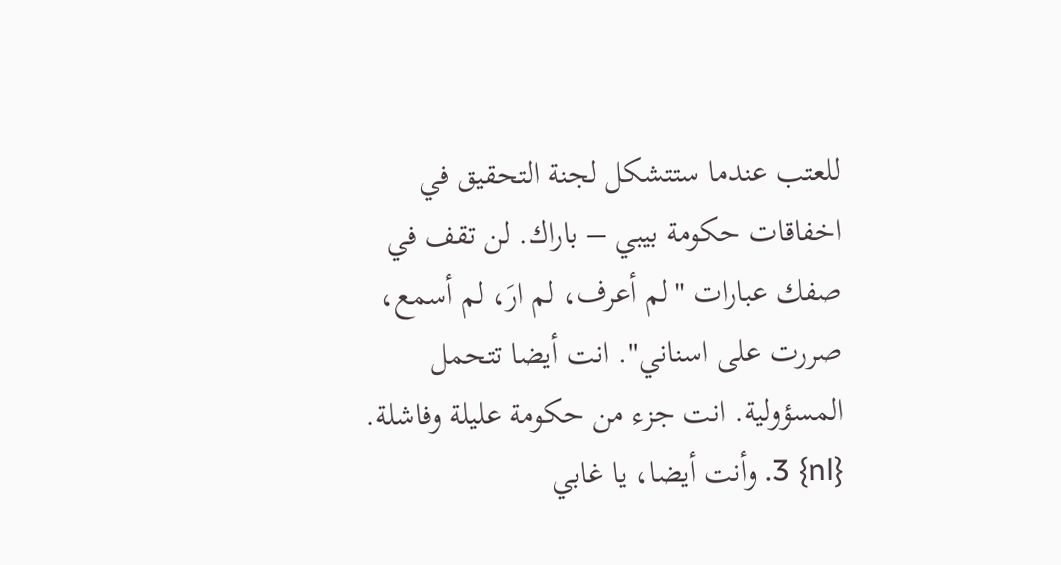للعتب عندما ستتشكل لجنة التحقيق في اخفاقات حكومة بيبي – باراك. لن تقف في صفك عبارات "لم أعرف، لم ارَ، لم أسمع، صررت على اسناني". انت أيضا تتحمل المسؤولية. انت جزء من حكومة عليلة وفاشلة. {nl} 3. وأنت أيضا، يا غابي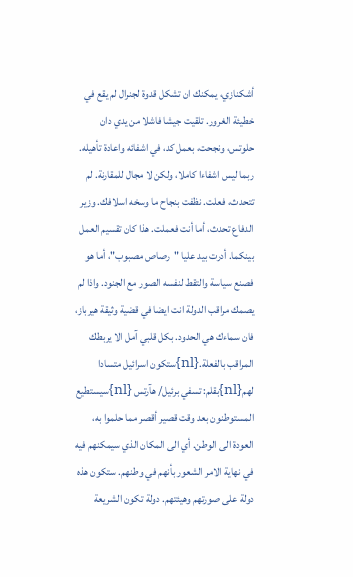أشكنازي، يمكنك ان تشكل قدوة لجنرال لم يقع في خطيئة الغرور. تلقيت جيشا فاشلا من يدي دان حلوتس، ونجحت، بعمل كد، في اشفائه واعادة تأهيله. ربما ليس اشفاءا كاملا، ولكن لا مجال للمقارنة. لم تتحدث، فعلت. نظفت بنجاح ما وسخه اسلافك. وزير الدفاع تحدث، أما أنت فعملت. هذا كان تقسيم العمل بينكما. أدرت بيد عليا "رصاص مصبوب"، أما هو فصنع سياسة والتقط لنفسه الصور مع الجنود. واذا لم يصمك مراقب الدولة انت ايضا في قضية وثيقة هيرباز، فان سماءك هي الحدود. بكل قلبي آمل الا يربطك المراقب بالفعلة.{nl}ستكون اسرائيل متسادا لهم{nl}بقلم: تسفي برئيل/ هآرتس {nl}سيستطيع المستوطنون بعد وقت قصير أقصر مما حلموا به، العودة الى الوطن. أي الى المكان الذي سيمكنهم فيه في نهاية الامر الشعور بأنهم في وطنهم. ستكون هذه دولة على صورتهم وهيئتهم. دولة تكون الشريعة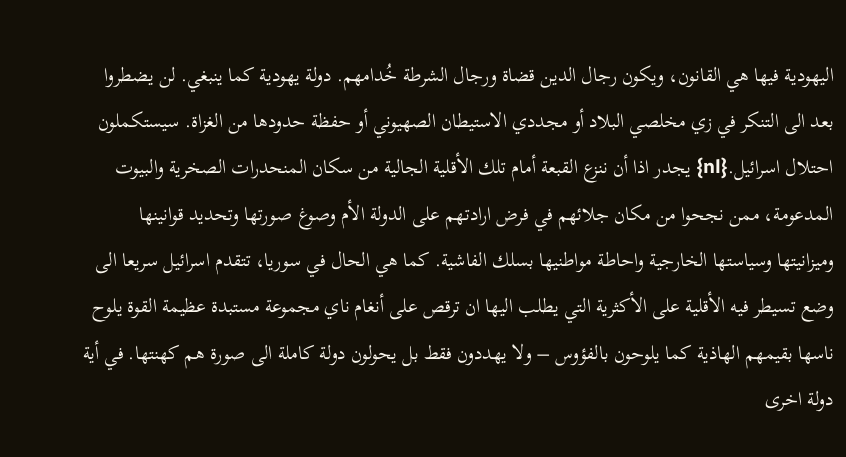اليهودية فيها هي القانون، ويكون رجال الدين قضاة ورجال الشرطة خُدامهم. دولة يهودية كما ينبغي. لن يضطروا بعد الى التنكر في زي مخلصي البلاد أو مجددي الاستيطان الصهيوني أو حفظة حدودها من الغزاة. سيستكملون احتلال اسرائيل.{nl} يجدر اذا أن ننزع القبعة أمام تلك الأقلية الجالية من سكان المنحدرات الصخرية والبيوت المدعومة، ممن نجحوا من مكان جلائهم في فرض ارادتهم على الدولة الأم وصوغ صورتها وتحديد قوانينها وميزانيتها وسياستها الخارجية واحاطة مواطنيها بسلك الفاشية. كما هي الحال في سوريا، تتقدم اسرائيل سريعا الى وضع تسيطر فيه الأقلية على الأكثرية التي يطلب اليها ان ترقص على أنغام ناي مجموعة مستبدة عظيمة القوة يلوح ناسها بقيمهم الهاذية كما يلوحون بالفؤوس – ولا يهددون فقط بل يحولون دولة كاملة الى صورة هم كهنتها. في أية دولة اخرى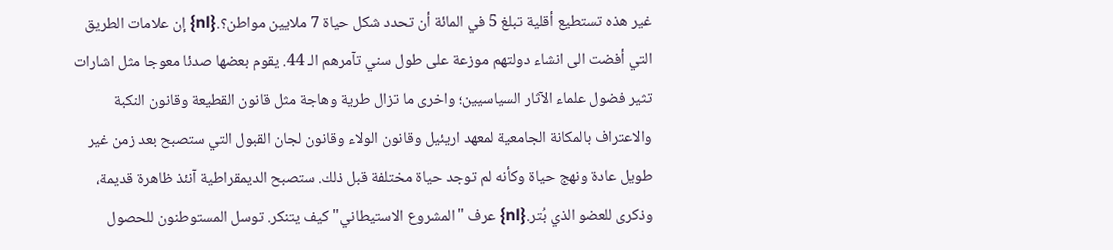غير هذه تستطيع أقلية تبلغ 5 في المائة أن تحدد شكل حياة 7 ملايين مواطن؟.{nl} إن علامات الطريق التي أفضت الى انشاء دولتهم موزعة على طول سني تآمرهم الـ 44. يقوم بعضها صدئا معوجا مثل اشارات تثير فضول علماء الآثار السياسيين؛ واخرى ما تزال طرية وهاجة مثل قانون القطيعة وقانون النكبة والاعتراف بالمكانة الجامعية لمعهد اريئيل وقانون الولاء وقانون لجان القبول التي ستصبح بعد زمن غير طويل عادة ونهج حياة وكأنه لم توجد حياة مختلفة قبل ذلك. ستصبح الديمقراطية آنئذ ظاهرة قديمة، وذكرى للعضو الذي بُتر.{nl} عرف "المشروع الاستيطاني" كيف يتنكر. توسل المستوطنون للحصول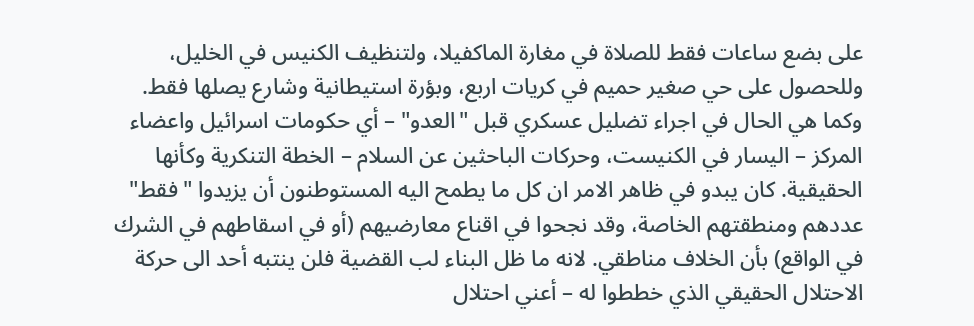على بضع ساعات فقط للصلاة في مغارة الماكفيلا، ولتنظيف الكنيس في الخليل، وللحصول على حي صغير حميم في كريات اربع، وبؤرة استيطانية وشارع يصلها فقط. وكما هي الحال في اجراء تضليل عسكري قبل "العدو" – أي حكومات اسرائيل واعضاء المركز – اليسار في الكنيست، وحركات الباحثين عن السلام – الخطة التنكرية وكأنها الحقيقية. كان يبدو في ظاهر الامر ان كل ما يطمح اليه المستوطنون أن يزيدوا "فقط" عددهم ومنطقتهم الخاصة، وقد نجحوا في اقناع معارضيهم (أو في اسقاطهم في الشرك في الواقع) بأن الخلاف مناطقي. لانه ما ظل البناء لب القضية فلن ينتبه أحد الى حركة الاحتلال الحقيقي الذي خططوا له – أعني احتلال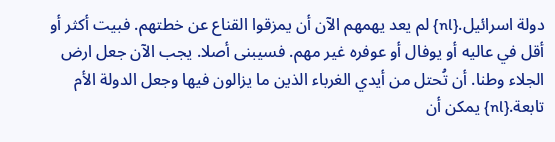دولة اسرائيل.{nl} لم يعد يهمهم الآن أن يمزقوا القناع عن خطتهم. فبيت أكثر أو أقل في عاليه أو يوفال أو عوفره غير مهم. فسيبنى أصلا. يجب الآن جعل ارض الجلاء وطنا. أن تُحتل من أيدي الغرباء الذين ما يزالون فيها وجعل الدولة الأم تابعة.{nl} يمكن أن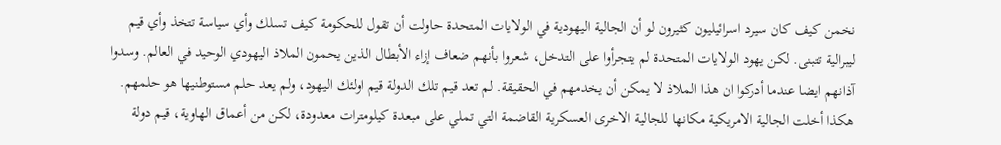نخمن كيف كان سيرد اسرائيليون كثيرون لو أن الجالية اليهودية في الولايات المتحدة حاولت أن تقول للحكومة كيف تسلك وأي سياسة تتخذ وأي قيم ليبرالية تتبنى. لكن يهود الولايات المتحدة لم يتجرأوا على التدخل، شعروا بأنهم ضعاف إزاء الأبطال الذين يحمون الملاذ اليهودي الوحيد في العالم. وسدوا آذانهم ايضا عندما أدركوا ان هذا الملاذ لا يمكن أن يخدمهم في الحقيقة. لم تعد قيم تلك الدولة قيم اولئك اليهود، ولم يعد حلم مستوطنيها هو حلمهم. هكذا أخلت الجالية الامريكية مكانها للجالية الاخرى العسكرية القاضمة التي تملي على مبعدة كيلومترات معدودة، لكن من أعماق الهاوية، قيم دولة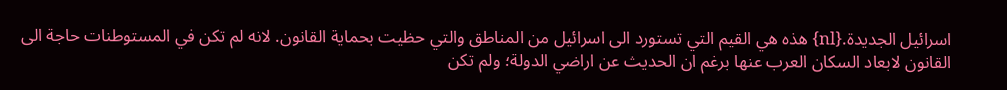اسرائيل الجديدة.{nl} هذه هي القيم التي تستورد الى اسرائيل من المناطق والتي حظيت بحماية القانون. لانه لم تكن في المستوطنات حاجة الى القانون لابعاد السكان العرب عنها برغم ان الحديث عن اراضي الدولة؛ ولم تكن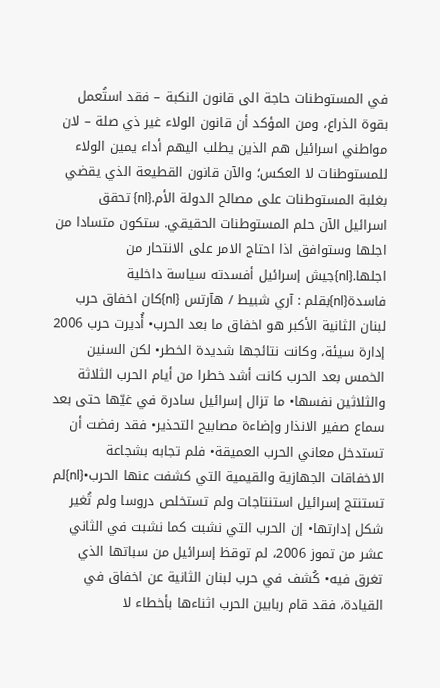في المستوطنات حاجة الى قانون النكبة – فقد استُعمل بقوة الذراع، ومن المؤكد أن قانون الولاء غير ذي صلة – لان مواطني اسرائيل هم الذين يطلب اليهم أداء يمين الولاء للمستوطنات لا العكس؛ والآن قانون القطيعة الذي يقضي بغلبة المستوطنات على مصالح الدولة الأم.{nl} تحقق اسرائيل الآن حلم المستوطنات الحقيقي. ستكون متسادا من اجلها وستوافق اذا احتاج الامر على الانتحار من اجلها.{nl}جيش إسرائيل أفسدته سياسة داخلية فاسدة{nl}بقلم : آري شبيط / هآرتس {nl}كان اخفاق حرب لبنان الثانية الأكبر هو اخفاق ما بعد الحرب• أُديرت حرب 2006 إدارة سيئة، وكانت نتائجها شديدة الخطر• لكن السنين الخمس بعد الحرب كانت أشد خطرا من أيام الحرب الثلاثة والثلاثين نفسها• ما تزال إسرائيل سادرة في غيّها حتى بعد سماع صفير الانذار وإضاءة مصابيح التحذير• فقد رفضت أن تستدخل معاني الحرب العميقة• فلم تجابه بشجاعة الاخفاقات الجهازية والقيمية التي كشفت عنها الحرب•{nl}لم تستنتج إسرائيل استنتاجات ولم تستخلص دروسا ولم تُغير شكل إدارتها• إن الحرب التي نشبت كما نشبت في الثاني عشر من تموز 2006، لم توقظ إسرائيل من سباتها الذي تغرق فيه• كُشف في حرب لبنان الثانية عن اخفاق في القيادة، فقد قام ربابين الحرب اثناءها بأخطاء لا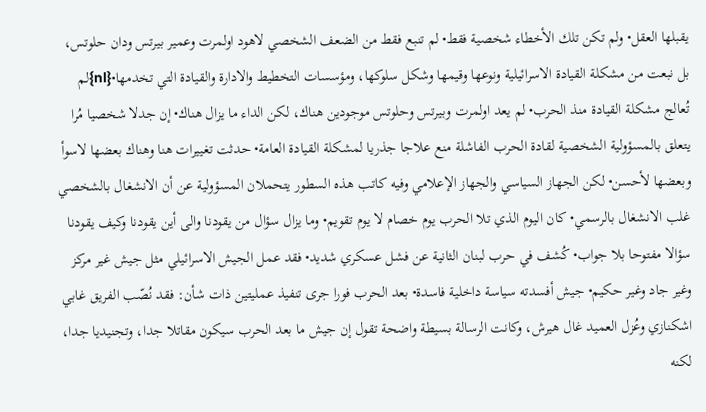يقبلها العقل• ولم تكن تلك الأخطاء شخصية فقط• لم تنبع فقط من الضعف الشخصي لاهود اولمرت وعمير بيرتس ودان حلوتس، بل نبعت من مشكلة القيادة الاسرائيلية ونوعها وقيمها وشكل سلوكها، ومؤسسات التخطيط والادارة والقيادة التي تخدمها•{nl}لم تُعالج مشكلة القيادة منذ الحرب• لم يعد اولمرت وبيرتس وحلوتس موجودين هناك، لكن الداء ما يزال هناك• إن جدلا شخصيا مُرا يتعلق بالمسؤولية الشخصية لقادة الحرب الفاشلة منع علاجا جذريا لمشكلة القيادة العامة• حدثت تغييرات هنا وهناك بعضها لاسوأ وبعضها لأحسن• لكن الجهاز السياسي والجهاز الإعلامي وفيه كاتب هذه السطور يتحملان المسؤولية عن أن الانشغال بالشخصي غلب الانشغال بالرسمي• كان اليوم الذي تلا الحرب يوم خصام لا يوم تقويم• وما يزال سؤال من يقودنا والى أين يقودنا وكيف يقودنا سؤالا مفتوحا بلا جواب• كُشف في حرب لبنان الثانية عن فشل عسكري شديد• فقد عمل الجيش الاسرائيلي مثل جيش غير مركز وغير جاد وغير حكيم• جيش أفسدته سياسة داخلية فاسدة• بعد الحرب فورا جرى تنفيذ عمليتين ذات شأن: فقد نُصّب الفريق غابي اشكنازي وعُزل العميد غال هيرش، وكانت الرسالة بسيطة واضحة تقول إن جيش ما بعد الحرب سيكون مقاتلا جدا، وتجنيديا جدا، لكنه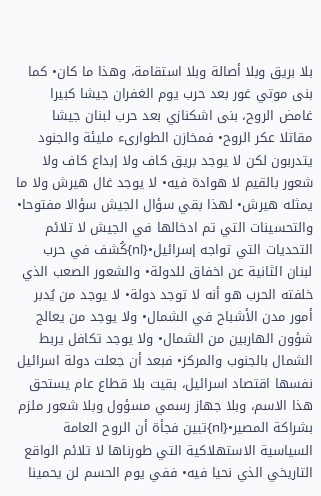بلا بريق وبلا أصالة وبلا استقامة، وهذا ما كان• كما بنى موتي غور بعد حرب يوم الغفران جيشا كبيرا غامض الروح، بنى اشكنازي بعد حرب لبنان جيشا مقاتلا عكر الروح• فمخازن الطوارىء مليئة والجنود يتدربون لكن لا يوجد بريق كاف ولا إبداع كاف ولا شعور بالقيم لا هوادة فيه• لا يوجد غال هيرش ولا ما يمثله هيرش• لهذا بقي سؤال الجيش سؤالا مفتوحا• والتحسينات التي تم ادخالها في الجيش لا تلائم التحديات التي تواجه إسرائيل•{nl}كُشف في حرب لبنان الثانية عن اخفاق للدولة• والشعور الصعب الذي خلفته الحرب هو أنه لا توجد دولة• لا يوجد من يُدبر أمور مدن الأشباح في الشمال• ولا يوجد من يعالج شؤون الهاربين من الشمال• ولا يوجد تكافل يربط الشمال بالجنوب والمركز• فبعد أن جعلت دولة اسرائيل نفسها اقتصاد اسرائيل، بقيت بلا قطاع عام يستحق هذا الاسم، وبلا جهاز رسمي مسؤول وبلا شعور ملزم بشراكة المصير•{nl}تبين فجأة أن الروح العامة السياسية الاستهلاكية التي طورناها لا تلائم الواقع التاريخي الذي نحيا فيه• ففي يوم الحسم لن يحمينا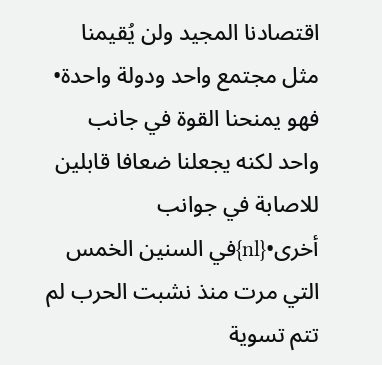اقتصادنا المجيد ولن يُقيمنا مثل مجتمع واحد ودولة واحدة• فهو يمنحنا القوة في جانب واحد لكنه يجعلنا ضعافا قابلين للاصابة في جوانب أخرى•{nl}في السنين الخمس التي مرت منذ نشبت الحرب لم تتم تسوية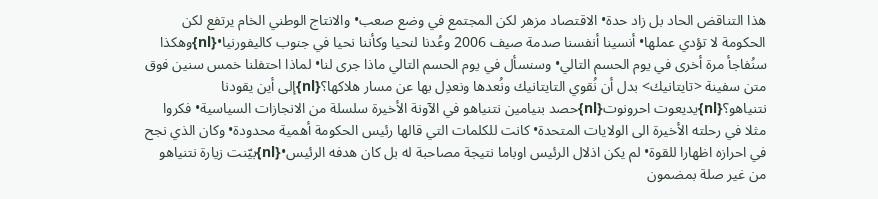هذا التناقض الحاد بل زاد حدة• الاقتصاد مزهر لكن المجتمع في وضع صعب• والانتاج الوطني الخام يرتفع لكن الحكومة لا تؤدي عملها• أنسينا أنفسنا صدمة صيف 2006 وعُدنا لنحيا وكأننا نحيا في جنوب كاليفورنيا•{nl}وهكذا سنُفاجأ مرة أخرى في يوم الحسم التالي• وسنسأل في يوم الحسم التالي ماذا جرى لنا• لماذا احتفلنا خمس سنين فوق متن سفينة <تايتانيك> بدل أن نُقوي التايتانيك ونُعدها ونعدِل بها عن مسار هلاكها؟{nl}إلى أين يقودنا نتنياهو؟{nl}يديعوت احرونوت{nl}حصد بنيامين نتنياهو في الآونة الأخيرة سلسلة من الانجازات السياسية• فكروا مثلا في رحلته الأخيرة الى الولايات المتحدة• كانت للكلمات التي قالها رئيس الحكومة أهمية محدودة• وكان الذي نجح في احرازه اظهارا للقوة• لم يكن اذلال الرئيس اوباما نتيجة مصاحبة له بل كان هدفه الرئيس•{nl}بيّنت زيارة نتنياهو من غير صلة بمضمون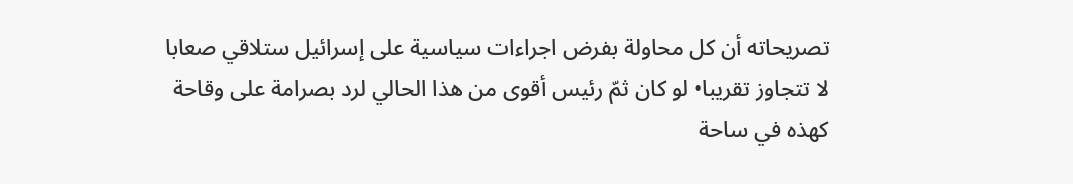تصريحاته أن كل محاولة بفرض اجراءات سياسية على إسرائيل ستلاقي صعابا لا تتجاوز تقريبا• لو كان ثمّ رئيس أقوى من هذا الحالي لرد بصرامة على وقاحة كهذه في ساحة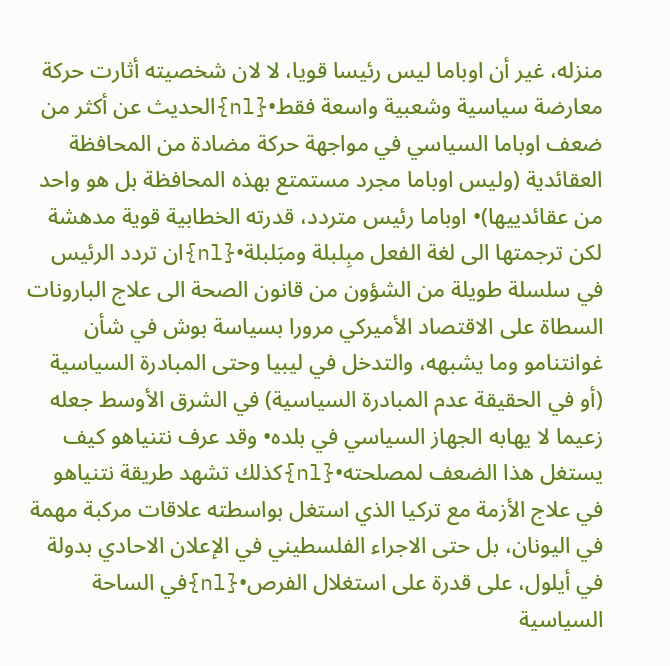منزله، غير أن اوباما ليس رئيسا قويا، لا لان شخصيته أثارت حركة معارضة سياسية وشعبية واسعة فقط•{nl}الحديث عن أكثر من ضعف اوباما السياسي في مواجهة حركة مضادة من المحافظة العقائدية (وليس اوباما مجرد مستمتع بهذه المحافظة بل هو واحد من عقائدييها)• اوباما رئيس متردد، قدرته الخطابية قوية مدهشة لكن ترجمتها الى لغة الفعل مبِلبلة ومبَلبلة•{nl}ان تردد الرئيس في سلسلة طويلة من الشؤون من قانون الصحة الى علاج البارونات السطاة على الاقتصاد الأميركي مرورا بسياسة بوش في شأن غوانتنامو وما يشبهه، والتدخل في ليبيا وحتى المبادرة السياسية (أو في الحقيقة عدم المبادرة السياسية) في الشرق الأوسط جعله زعيما لا يهابه الجهاز السياسي في بلده• وقد عرف نتنياهو كيف يستغل هذا الضعف لمصلحته•{nl}كذلك تشهد طريقة نتنياهو في علاج الأزمة مع تركيا الذي استغل بواسطته علاقات مركبة مهمة في اليونان، بل حتى الاجراء الفلسطيني في الإعلان الاحادي بدولة في أيلول، على قدرة على استغلال الفرص•{nl}في الساحة السياسية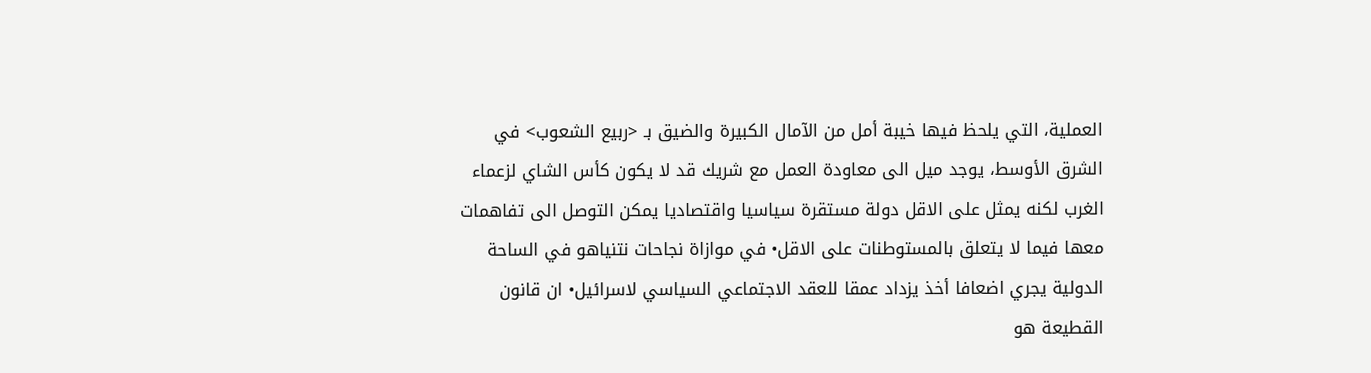العملية، التي يلحظ فيها خيبة أمل من الآمال الكبيرة والضيق بـ <ربيع الشعوب> في الشرق الأوسط، يوجد ميل الى معاودة العمل مع شريك قد لا يكون كأس الشاي لزعماء الغرب لكنه يمثل على الاقل دولة مستقرة سياسيا واقتصاديا يمكن التوصل الى تفاهمات معها فيما لا يتعلق بالمستوطنات على الاقل• في موازاة نجاحات نتنياهو في الساحة الدولية يجري اضعافا أخذ يزداد عمقا للعقد الاجتماعي السياسي لاسرائيل• ان قانون القطيعة هو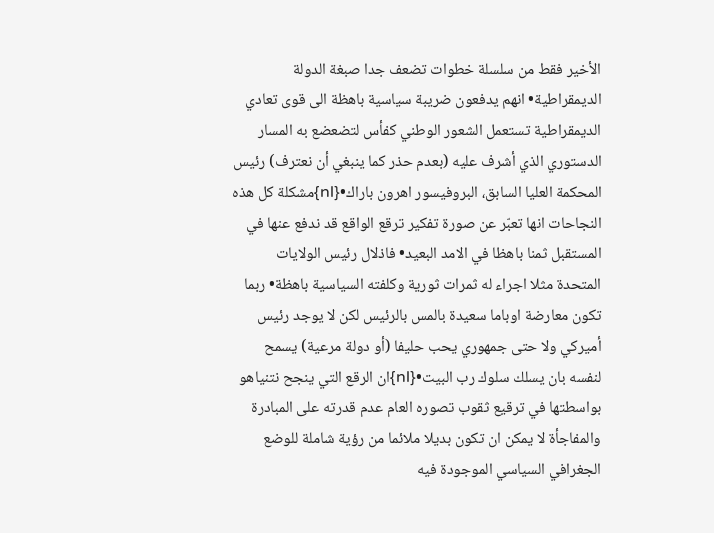الأخير فقط من سلسلة خطوات تضعف جدا صبغة الدولة الديمقراطية• انهم يدفعون ضريبة سياسية باهظة الى قوى تعادي الديمقراطية تستعمل الشعور الوطني كفأس لتضعضع به المسار الدستوري الذي أشرف عليه (بعدم حذر كما ينبغي أن نعترف) رئيس المحكمة العليا السابق، البروفيسور اهرون باراك•{nl}مشكلة كل هذه النجاحات انها تعبّر عن صورة تفكير ترقع الواقع قد ندفع عنها في المستقبل ثمنا باهظا في الامد البعيد• فاذلال رئيس الولايات المتحدة مثلا اجراء له ثمرات ثورية وكلفته السياسية باهظة• ربما تكون معارضة اوباما سعيدة بالمس بالرئيس لكن لا يوجد رئيس أميركي ولا حتى جمهوري يحب حليفا (أو دولة مرعية) يسمح لنفسه بان يسلك سلوك رب البيت•{nl}ان الرقع التي ينجح نتنياهو بواسطتها في ترقيع ثقوب تصوره العام عدم قدرته على المبادرة والمفاجأة لا يمكن ان تكون بديلا ملائما من رؤية شاملة للوضع الجغرافي السياسي الموجودة فيه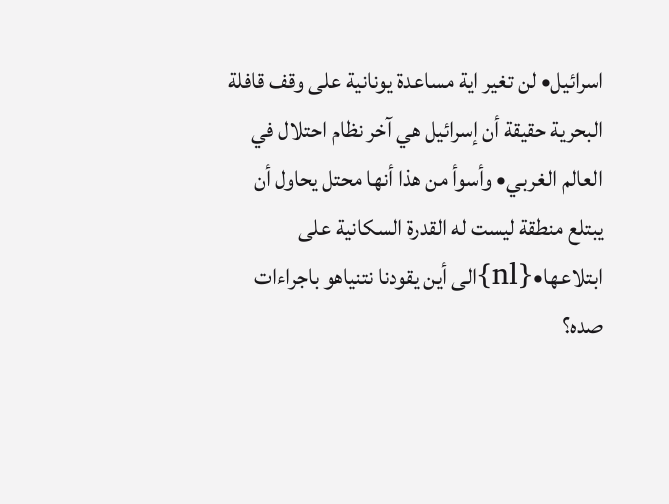اسرائيل• لن تغير اية مساعدة يونانية على وقف قافلة البحرية حقيقة أن إسرائيل هي آخر نظام احتلال في العالم الغربي• وأسوأ من هذا أنها محتل يحاول أن يبتلع منطقة ليست له القدرة السكانية على ابتلاعها•{nl}الى أين يقودنا نتنياهو باجراءات صده؟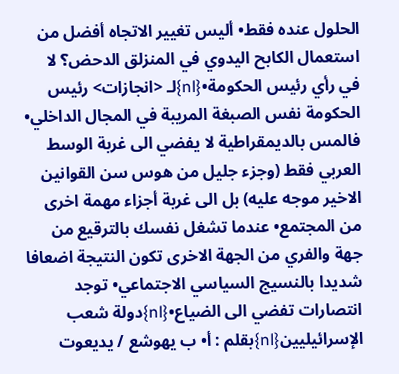الحلول عنده فقط• أليس تغيير الاتجاه أفضل من استعمال الكابح اليدوي في المنزلق الدحض؟ لا في رأي رئيس الحكومة•{nl}لـ <انجازات> رئيس الحكومة نفس الصبغة المريبة في المجال الداخلي• فالمس بالديمقراطية لا يفضي الى غربة الوسط العربي فقط (وجزء جليل من هوس سن القوانين الاخير موجه عليه) بل الى غربة أجزاء مهمة اخرى من المجتمع• عندما تشغل نفسك بالترقيع من جهة والفري من الجهة الاخرى تكون النتيجة اضعافا شديدا بالنسيج السياسي الاجتماعي• توجد انتصارات تفضي الى الضياع•{nl}دولة شعب الإسرائيليين{nl}بقلم : أ• ب يهوشع / يديعوت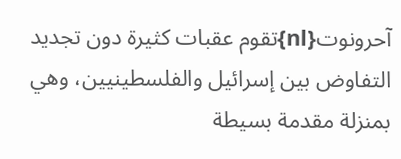آحرونوت{nl}تقوم عقبات كثيرة دون تجديد التفاوض بين إسرائيل والفلسطينيين، وهي بمنزلة مقدمة بسيطة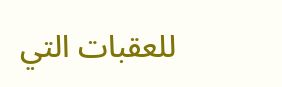للعقبات التي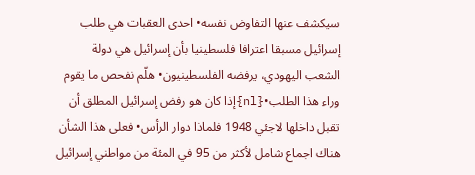سيكشف عنها التفاوض نفسه• احدى العقبات هي طلب إسرائيل مسبقا اعترافا فلسطينيا بأن إسرائيل هي دولة الشعب اليهودي، يرفضه الفلسطينيون• هلّم نفحص ما يقوم وراء هذا الطلب•{nl}إذا كان هو رفض إسرائيل المطلق أن تقبل داخلها لاجئي 1948 فلماذا دوار الرأس• فعلى هذا الشأن هناك اجماع شامل لأكثر من 95 في المئة من مواطني إسرائيل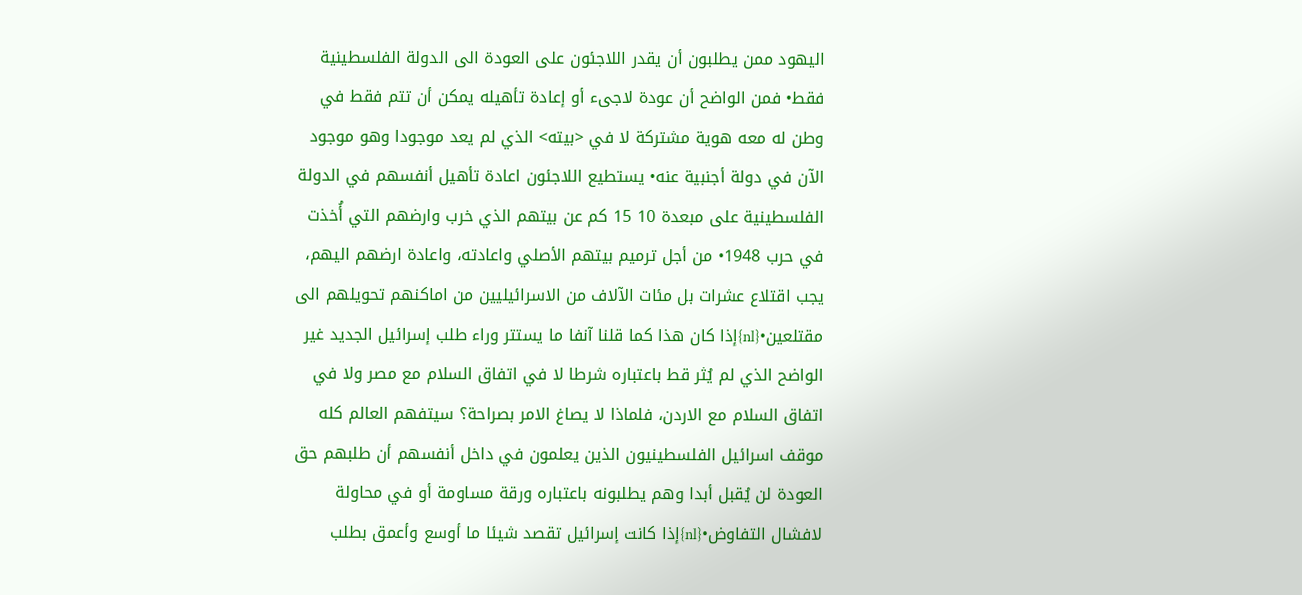اليهود ممن يطلبون أن يقدر اللاجئون على العودة الى الدولة الفلسطينية فقط• فمن الواضح أن عودة لاجىء أو إعادة تأهيله يمكن أن تتم فقط في وطن له معه هوية مشتركة لا في <بيته> الذي لم يعد موجودا وهو موجود الآن في دولة أجنبية عنه• يستطيع اللاجئون اعادة تأهيل أنفسهم في الدولة الفلسطينية على مبعدة 10 15 كم عن بيتهم الذي خرب وارضهم التي أُخذت في حرب 1948• من أجل ترميم بيتهم الأصلي واعادته، واعادة ارضهم اليهم، يجب اقتلاع عشرات بل مئات الآلاف من الاسرائيليين من اماكنهم تحويلهم الى مقتلعين•{nl}إذا كان هذا كما قلنا آنفا ما يستتر وراء طلب إسرائيل الجديد غير الواضح الذي لم يُثر قط باعتباره شرطا لا في اتفاق السلام مع مصر ولا في اتفاق السلام مع الاردن، فلماذا لا يصاغ الامر بصراحة؟ سيتفهم العالم كله موقف اسرائيل الفلسطينيون الذين يعلمون في داخل أنفسهم أن طلبهم حق العودة لن يُقبل أبدا وهم يطلبونه باعتباره ورقة مساومة أو في محاولة لافشال التفاوض•{nl}إذا كانت إسرائيل تقصد شيئا ما أوسع وأعمق بطلب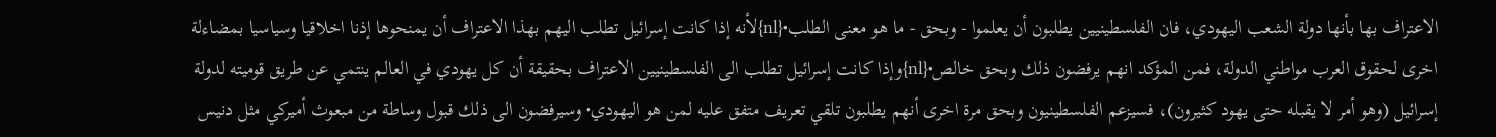الاعتراف بها بأنها دولة الشعب اليهودي، فان الفلسطينيين يطلبون أن يعلموا - وبحق - ما هو معنى الطلب•{nl}لأنه إذا كانت إسرائيل تطلب اليهم بهذا الاعتراف أن يمنحوها إذنا اخلاقيا وسياسيا بمضاءلة اخرى لحقوق العرب مواطني الدولة، فمن المؤكد انهم يرفضون ذلك وبحق خالص•{nl}وإذا كانت إسرائيل تطلب الى الفلسطينيين الاعتراف بحقيقة أن كل يهودي في العالم ينتمي عن طريق قوميته لدولة إسرائيل (وهو أمر لا يقبله حتى يهود كثيرون)، فسيزعم الفلسطينيون وبحق مرة اخرى أنهم يطلبون تلقي تعريف متفق عليه لمن هو اليهودي• وسيرفضون الى ذلك قبول وساطة من مبعوث أميركي مثل دنيس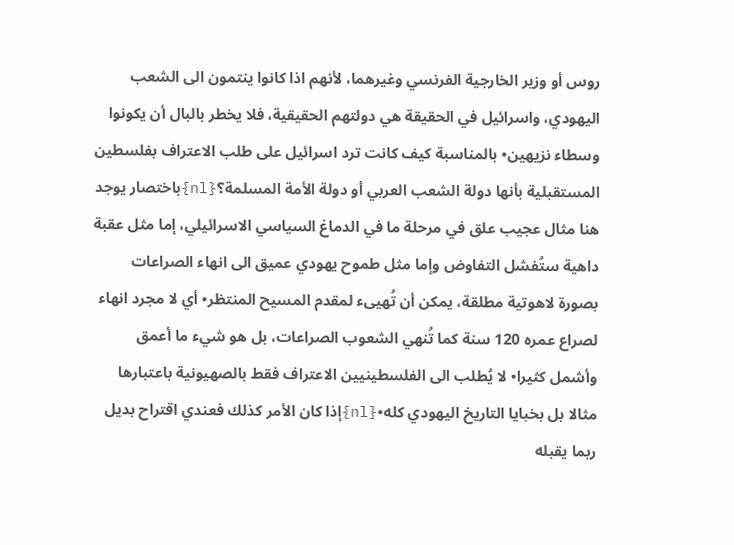روس أو وزير الخارجية الفرنسي وغيرهما، لأنهم اذا كانوا ينتمون الى الشعب اليهودي، واسرائيل في الحقيقة هي دولتهم الحقيقية، فلا يخطر بالبال أن يكونوا وسطاء نزيهين• بالمناسبة كيف كانت ترد اسرائيل على طلب الاعتراف بفلسطين المستقبلية بأنها دولة الشعب العربي أو دولة الأمة المسلمة؟{nl}باختصار يوجد هنا مثال عجيب علق في مرحلة ما في الدماغ السياسي الاسرائيلي، إما مثل عقبة داهية ستُفشل التفاوض وإما مثل طموح يهودي عميق الى انهاء الصراعات بصورة لاهوتية مطلقة، يمكن أن تُهيىء لمقدم المسيح المنتظر• أي لا مجرد انهاء لصراع عمره 120 سنة كما تُنهي الشعوب الصراعات، بل هو شيء ما أعمق وأشمل كثيرا• لا يُطلب الى الفلسطينيين الاعتراف فقط بالصهيونية باعتبارها مثالا بل بخبايا التاريخ اليهودي كله•{nl}إذا كان الأمر كذلك فعندي اقتراح بديل ربما يقبله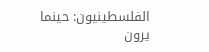الفلسطينيون: حينما يرون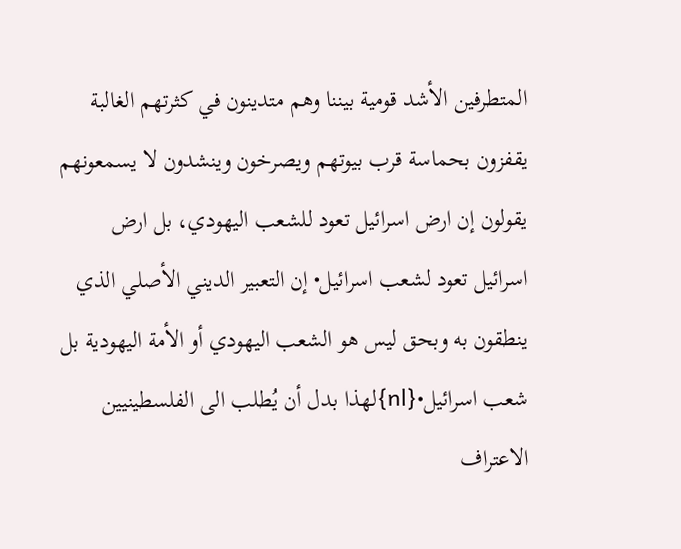المتطرفين الأشد قومية بيننا وهم متدينون في كثرتهم الغالبة يقفزون بحماسة قرب بيوتهم ويصرخون وينشدون لا يسمعونهم يقولون إن ارض اسرائيل تعود للشعب اليهودي، بل ارض اسرائيل تعود لشعب اسرائيل• إن التعبير الديني الأصلي الذي ينطقون به وبحق ليس هو الشعب اليهودي أو الأمة اليهودية بل شعب اسرائيل•{nl}لهذا بدل أن يُطلب الى الفلسطينيين الاعتراف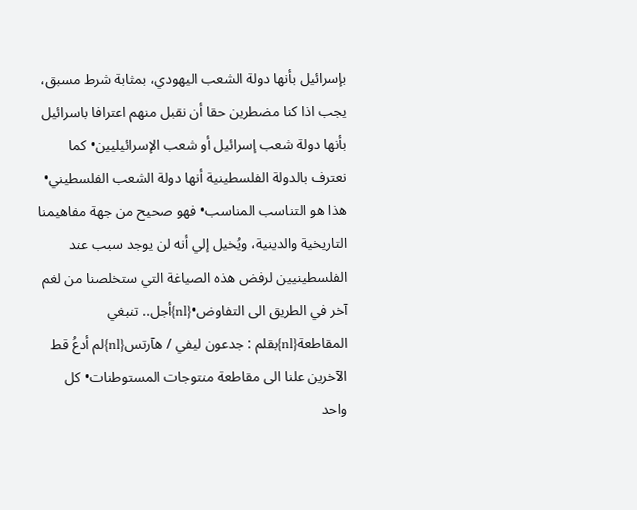بإسرائيل بأنها دولة الشعب اليهودي، بمثابة شرط مسبق، يجب اذا كنا مضطرين حقا أن نقبل منهم اعترافا باسرائيل بأنها دولة شعب إسرائيل أو شعب الإسرائيليين• كما نعترف بالدولة الفلسطينية أنها دولة الشعب الفلسطيني• هذا هو التناسب المناسب• فهو صحيح من جهة مفاهيمنا التاريخية والدينية، ويُخيل إلي أنه لن يوجد سبب عند الفلسطينيين لرفض هذه الصياغة التي ستخلصنا من لغم آخر في الطريق الى التفاوض•{nl}أجل.. تنبغي المقاطعة{nl}بقلم : جدعون ليفي / هآرتس{nl}لم أدعُ قط الآخرين علنا الى مقاطعة منتوجات المستوطنات• كل واحد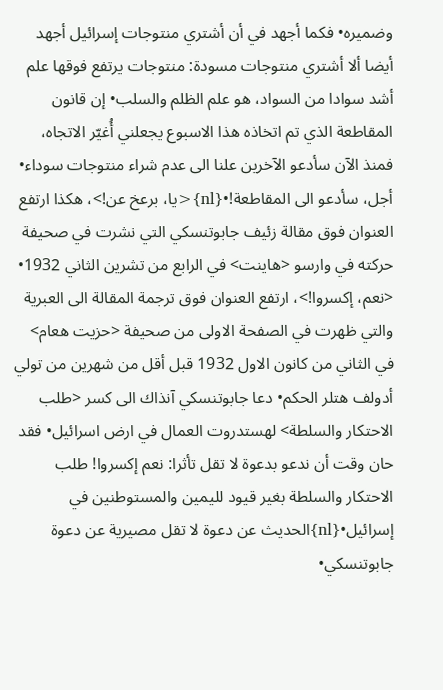وضميره• فكما أجهد في أن أشتري منتوجات إسرائيل أجهد أيضا ألا أشتري منتوجات مسودة: منتوجات يرتفع فوقها علم أشد سوادا من السواد، هو علم الظلم والسلب• إن قانون المقاطعة الذي تم اتخاذه هذا الاسبوع يجعلني أُغيّر الاتجاه، فمنذ الآن سأدعو الآخرين علنا الى عدم شراء منتوجات سوداء• أجل، سأدعو الى المقاطعة!•{nl}<يا، برعخ عن!>، هكذا ارتفع العنوان فوق مقالة زئيف جابوتنسكي التي نشرت في صحيفة حركته في وارسو <هاينت> في الرابع من تشرين الثاني 1932• <نعم، إكسروا!>، ارتفع العنوان فوق ترجمة المقالة الى العبرية والتي ظهرت في الصفحة الاولى من صحيفة <حزيت هعام> في الثاني من كانون الاول 1932 قبل أقل من شهرين من تولي أدولف هتلر الحكم• دعا جابوتنسكي آنذاك الى كسر <طلب الاحتكار والسلطة> لهستدروت العمال في ارض اسرائيل• فقد حان وقت أن ندعو بدعوة لا تقل تأثرا: نعم إكسروا! طلب الاحتكار والسلطة بغير قيود لليمين والمستوطنين في إسرائيل•{nl}الحديث عن دعوة لا تقل مصيرية عن دعوة جابوتنسكي•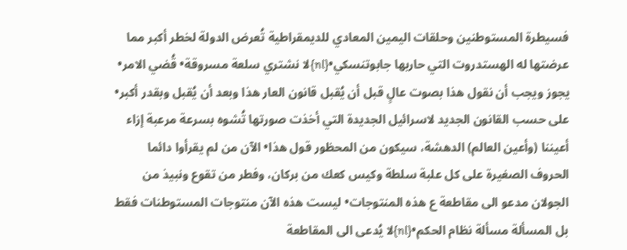فسيطرة المستوطنين وحلقات اليمين المعادي للديمقراطية تُعرض الدولة لخطر أكبر مما عرضتها له الهستدروت التي حاربها جابوتنسكي•{nl}لا نشتري سلعة مسروقة• قُضي الامر• يجوز ويجب أن نقول هذا بصوت عالٍ قبل أن يُقبل قانون العار هذا وبعد أن يُقبل وبقدر أكبر• على حسب القانون الجديد لاسرائيل الجديدة التي أخذت صورتها تُشوه بسرعة مرعبة إزاء أعيننا (وأعين العالم) الدهشة، سيكون من المحظور قول هذا• الآن من لم يقرأوا دائما الحروف الصغيرة على كل علبة سلطة وكيس كعك من بركان، وفطر من تقوع ونبيذ من الجولان مدعو الى مقاطعة ع هذه المنتوجات• ليست هذه الآن منتوجات المستوطنات فقط بل المسألة مسألة نظام الحكم•{nl}لا يُدعى الى المقاطعة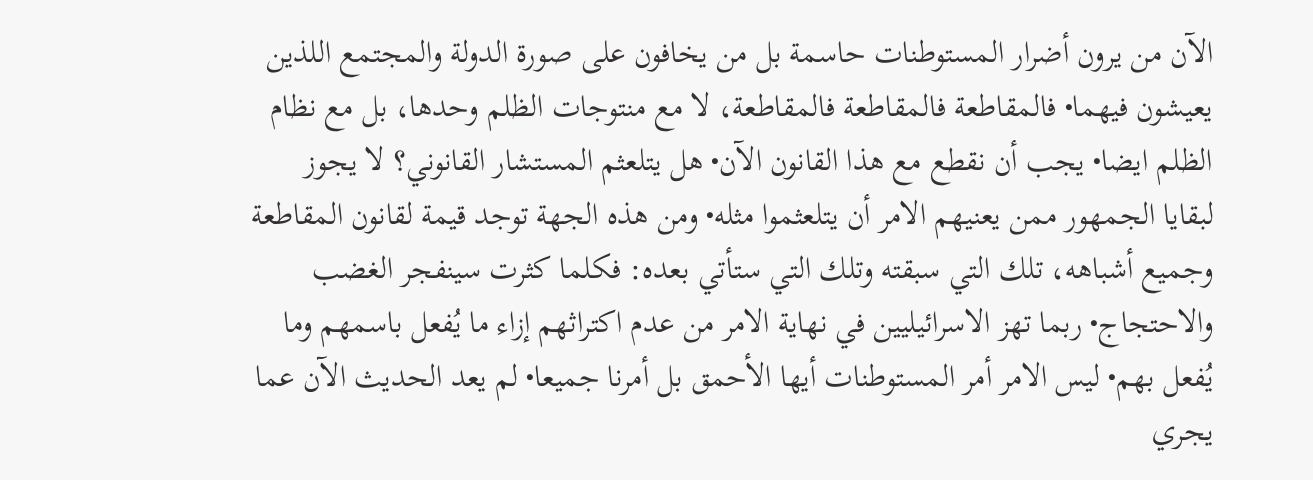الآن من يرون أضرار المستوطنات حاسمة بل من يخافون على صورة الدولة والمجتمع اللذين يعيشون فيهما• فالمقاطعة فالمقاطعة فالمقاطعة، لا مع منتوجات الظلم وحدها، بل مع نظام الظلم ايضا• يجب أن نقطع مع هذا القانون الآن• هل يتلعثم المستشار القانوني؟ لا يجوز لبقايا الجمهور ممن يعنيهم الامر أن يتلعثموا مثله• ومن هذه الجهة توجد قيمة لقانون المقاطعة وجميع أشباهه، تلك التي سبقته وتلك التي ستأتي بعده: فكلما كثرت سينفجر الغضب والاحتجاج• ربما تهز الاسرائيليين في نهاية الامر من عدم اكتراثهم إزاء ما يُفعل باسمهم وما يُفعل بهم• ليس الامر أمر المستوطنات أيها الأحمق بل أمرنا جميعا• لم يعد الحديث الآن عما يجري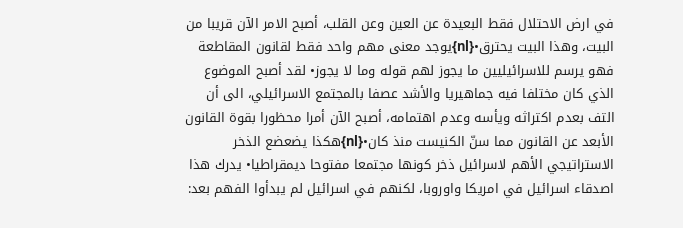في ارض الاحتلال فقط البعيدة عن العين وعن القلب، أصبح الامر الآن قريبا من البيت، وهذا البيت يحترق•{nl}يوجد معنى مهم واحد فقط لقانون المقاطعة فهو يرسم للاسرائيليين ما يجوز لهم قوله وما لا يجوز• لقد أصبح الموضوع الذي كان مختلفا فيه جماهيريا والأشد عصفا بالمجتمع الاسرائيلي، الى أن التف بعدم اكتراثه ويأسه وعدم اهتمامه، أصبح الآن أمرا محظورا بقوة القانون الأبعد عن القانون مما سنّ الكنيست منذ كان•{nl}هكذا يضعضع الذخر الاستراتيجي الأهم لاسرائيل ذخر كونها مجتمعا مفتوحا ديمقراطيا• يدرك هذا اصدقاء اسرائيل في امريكا واوروبا، لكنهم في اسرائيل لم يبدأوا الفهم بعد: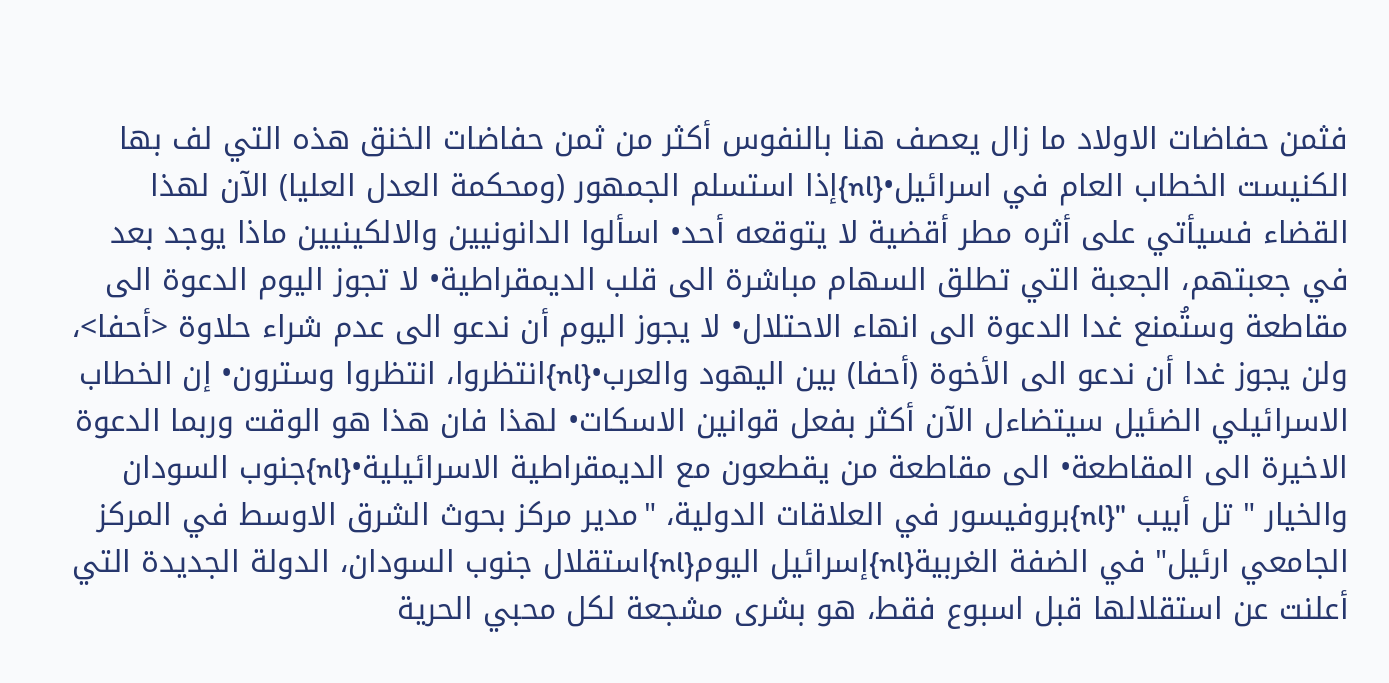فثمن حفاضات الاولاد ما زال يعصف هنا بالنفوس أكثر من ثمن حفاضات الخنق هذه التي لف بها الكنيست الخطاب العام في اسرائيل•{nl}إذا استسلم الجمهور (ومحكمة العدل العليا) الآن لهذا القضاء فسيأتي على أثره مطر أقضية لا يتوقعه أحد• اسألوا الدانونيين والالكينيين ماذا يوجد بعد في جعبتهم، الجعبة التي تطلق السهام مباشرة الى قلب الديمقراطية• لا تجوز اليوم الدعوة الى مقاطعة وستُمنع غدا الدعوة الى انهاء الاحتلال• لا يجوز اليوم أن ندعو الى عدم شراء حلاوة <أحفا>، ولن يجوز غدا أن ندعو الى الأخوة (أحفا) بين اليهود والعرب•{nl}انتظروا، انتظروا وسترون• إن الخطاب الاسرائيلي الضئيل سيتضاءل الآن أكثر بفعل قوانين الاسكات• لهذا فان هذا هو الوقت وربما الدعوة الاخيرة الى المقاطعة• الى مقاطعة من يقطعون مع الديمقراطية الاسرائيلية•{nl}جنوب السودان والخيار " تل أبيب "{nl}بروفيسور في العلاقات الدولية، "مدير مركز بحوث الشرق الاوسط في المركز الجامعي ارئيل" في الضفة الغربية{nl}إسرائيل اليوم{nl}استقلال جنوب السودان، الدولة الجديدة التي أعلنت عن استقلالها قبل اسبوع فقط، هو بشرى مشجعة لكل محبي الحرية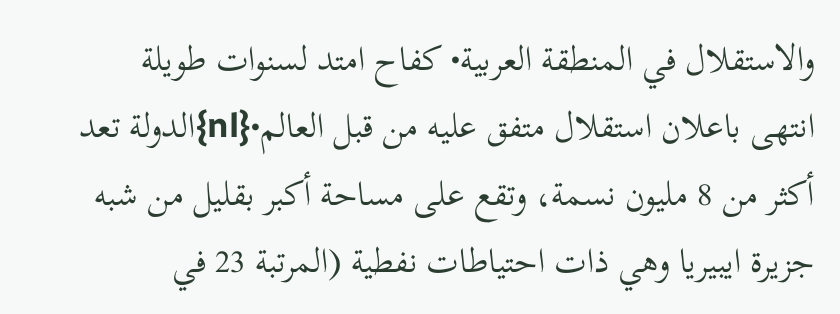والاستقلال في المنطقة العربية• كفاح امتد لسنوات طويلة انتهى باعلان استقلال متفق عليه من قبل العالم•{nl}الدولة تعد أكثر من 8 مليون نسمة، وتقع على مساحة أكبر بقليل من شبه جزيرة ايبيريا وهي ذات احتياطات نفطية (المرتبة 23 في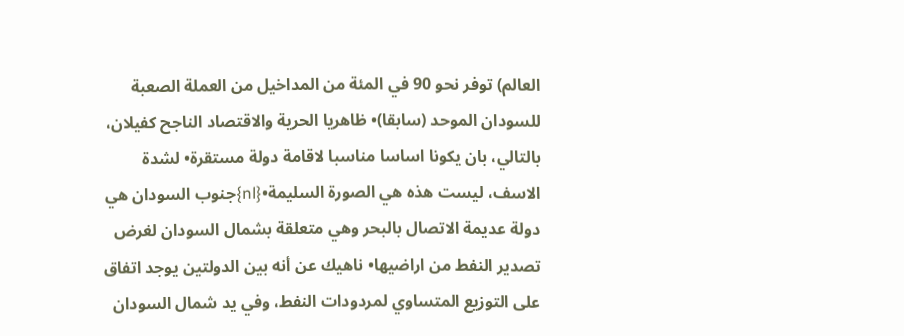العالم) توفر نحو 90 في المئة من المداخيل من العملة الصعبة للسودان الموحد (سابقا)• ظاهريا الحرية والاقتصاد الناجح كفيلان، بالتالي، بان يكونا اساسا مناسبا لاقامة دولة مستقرة• لشدة الاسف، ليست هذه هي الصورة السليمة•{nl}جنوب السودان هي دولة عديمة الاتصال بالبحر وهي متعلقة بشمال السودان لغرض تصدير النفط من اراضيها• ناهيك عن أنه بين الدولتين يوجد اتفاق على التوزيع المتساوي لمردودات النفط، وفي يد شمال السودان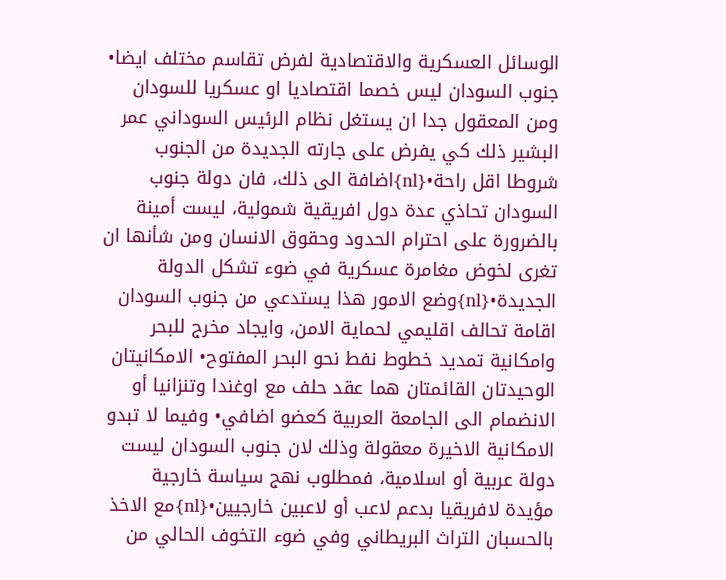الوسائل العسكرية والاقتصادية لفرض تقاسم مختلف ايضا• جنوب السودان ليس خصما اقتصاديا او عسكريا للسودان ومن المعقول جدا ان يستغل نظام الرئيس السوداني عمر البشير ذلك كي يفرض على جارته الجديدة من الجنوب شروطا اقل راحة•{nl}اضافة الى ذلك، فان دولة جنوب السودان تحاذي عدة دول افريقية شمولية، ليست أمينة بالضرورة على احترام الحدود وحقوق الانسان ومن شأنها ان تغرى لخوض مغامرة عسكرية في ضوء تشكل الدولة الجديدة•{nl}وضع الامور هذا يستدعي من جنوب السودان اقامة تحالف اقليمي لحماية الامن، وايجاد مخرج للبحر وامكانية تمديد خطوط نفط نحو البحر المفتوح• الامكانيتان الوحيدتان القائمتان هما عقد حلف مع اوغندا وتنزانيا أو الانضمام الى الجامعة العربية كعضو اضافي• وفيما لا تبدو الامكانية الاخيرة معقولة وذلك لان جنوب السودان ليست دولة عربية أو اسلامية، فمطلوب نهج سياسة خارجية مؤيدة لافريقيا بدعم لاعب أو لاعبين خارجيين•{nl}مع الاخذ بالحسبان التراث البريطاني وفي ضوء التخوف الحالي من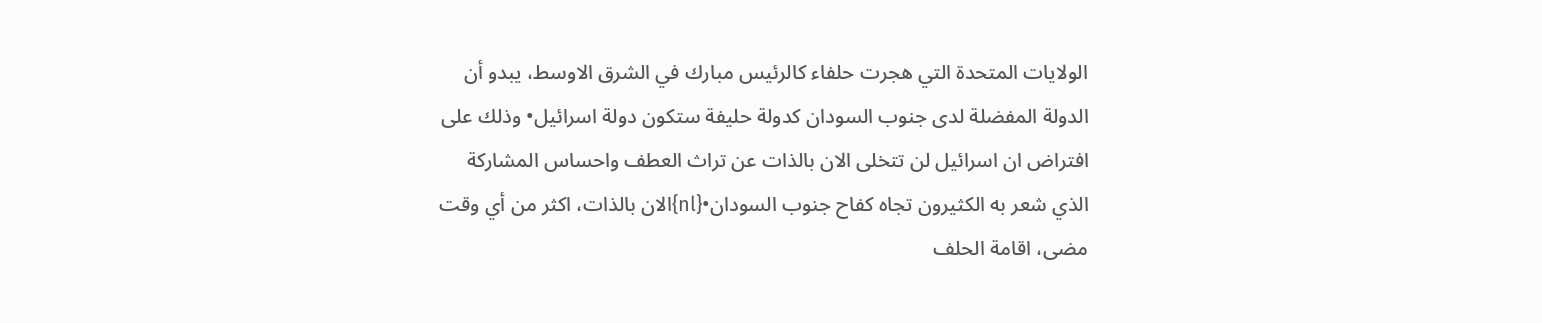الولايات المتحدة التي هجرت حلفاء كالرئيس مبارك في الشرق الاوسط، يبدو أن الدولة المفضلة لدى جنوب السودان كدولة حليفة ستكون دولة اسرائيل• وذلك على افتراض ان اسرائيل لن تتخلى الان بالذات عن تراث العطف واحساس المشاركة الذي شعر به الكثيرون تجاه كفاح جنوب السودان•{nl}الان بالذات، اكثر من أي وقت مضى، اقامة الحلف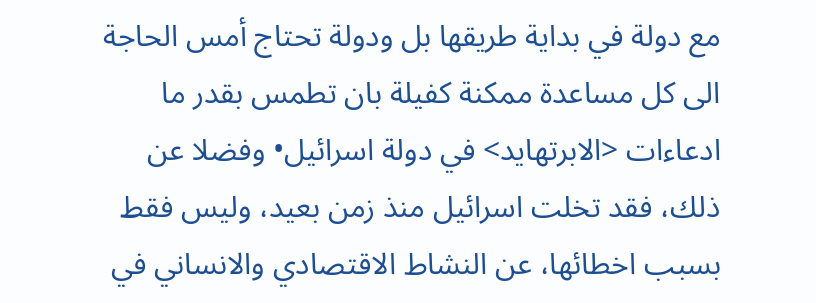مع دولة في بداية طريقها بل ودولة تحتاج أمس الحاجة الى كل مساعدة ممكنة كفيلة بان تطمس بقدر ما ادعاءات <الابرتهايد> في دولة اسرائيل• وفضلا عن ذلك، فقد تخلت اسرائيل منذ زمن بعيد، وليس فقط بسبب اخطائها، عن النشاط الاقتصادي والانساني في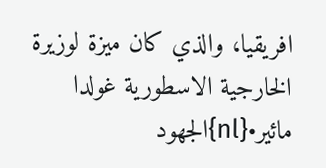افريقيا، والذي كان ميزة لوزيرة الخارجية الاسطورية غولدا مائير•{nl}الجهود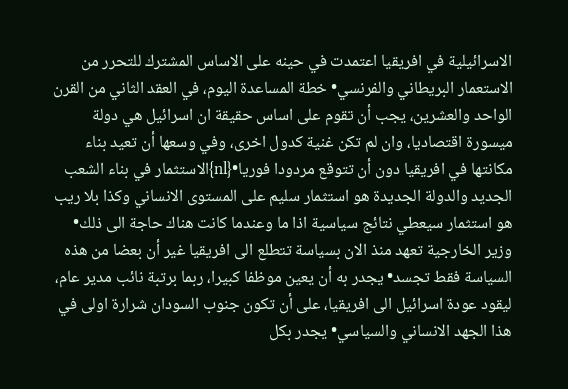الاسرائيلية في افريقيا اعتمدت في حينه على الاساس المشترك للتحرر من الاستعمار البريطاني والفرنسي• خطة المساعدة اليوم، في العقد الثاني من القرن الواحد والعشرين، يجب أن تقوم على اساس حقيقة ان اسرائيل هي دولة ميسورة اقتصاديا، وان لم تكن غنية كدول اخرى، وفي وسعها أن تعيد بناء مكانتها في افريقيا دون أن تتوقع مردودا فوريا•{nl}الاستثمار في بناء الشعب الجديد والدولة الجديدة هو استثمار سليم على المستوى الانساني وكذا بلا ريب هو استثمار سيعطي نتائج سياسية اذا ما وعندما كانت هناك حاجة الى ذلك• وزير الخارجية تعهد منذ الان بسياسة تتطلع الى افريقيا غير أن بعضا من هذه السياسة فقط تجسد• يجدر به أن يعين موظفا كبيرا، ربما برتبة نائب مدير عام، ليقود عودة اسرائيل الى افريقيا، على أن تكون جنوب السودان شرارة اولى في هذا الجهد الانساني والسياسي• يجدر بكل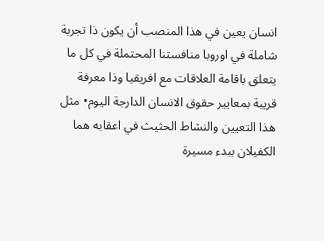انسان يعين في هذا المنصب أن يكون ذا تجربة شاملة في اوروبا منافستنا المحتملة في كل ما يتعلق باقامة العلاقات مع افريقيا وذا معرفة قريبة بمعايير حقوق الانسان الدارجة اليوم• مثل هذا التعيين والنشاط الحثيث في اعقابه هما الكفيلان ببدء مسيرة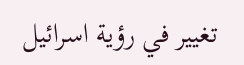تغيير في رؤية اسرائيل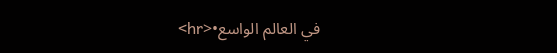في العالم الواسع•<hr>